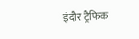इंदौर ट्रैफिक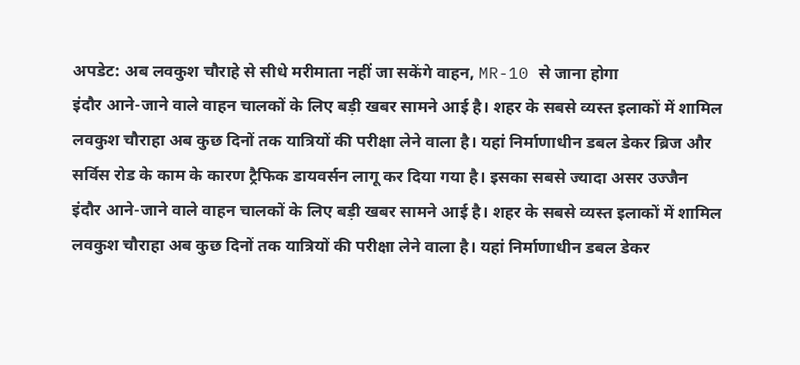अपडेट: अब लवकुश चौराहे से सीधे मरीमाता नहीं जा सकेंगे वाहन, MR-10 से जाना होगा
इंदौर आने-जाने वाले वाहन चालकों के लिए बड़ी खबर सामने आई है। शहर के सबसे व्यस्त इलाकों में शामिल लवकुश चौराहा अब कुछ दिनों तक यात्रियों की परीक्षा लेने वाला है। यहां निर्माणाधीन डबल डेकर ब्रिज और सर्विस रोड के काम के कारण ट्रैफिक डायवर्सन लागू कर दिया गया है। इसका सबसे ज्यादा असर उज्जैन
इंदौर आने-जाने वाले वाहन चालकों के लिए बड़ी खबर सामने आई है। शहर के सबसे व्यस्त इलाकों में शामिल लवकुश चौराहा अब कुछ दिनों तक यात्रियों की परीक्षा लेने वाला है। यहां निर्माणाधीन डबल डेकर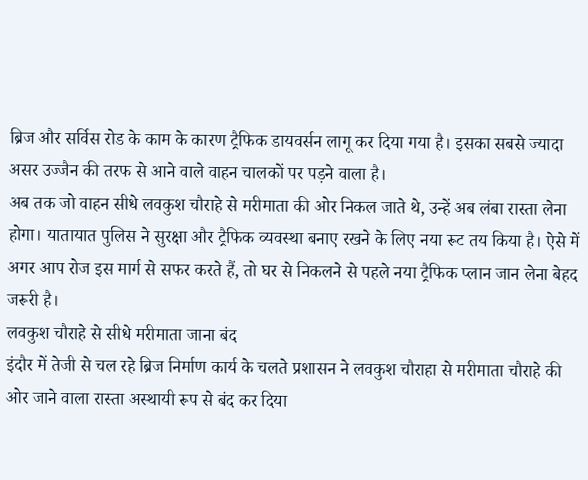ब्रिज और सर्विस रोड के काम के कारण ट्रैफिक डायवर्सन लागू कर दिया गया है। इसका सबसे ज्यादा असर उज्जैन की तरफ से आने वाले वाहन चालकों पर पड़ने वाला है।
अब तक जो वाहन सीधे लवकुश चौराहे से मरीमाता की ओर निकल जाते थे, उन्हें अब लंबा रास्ता लेना होगा। यातायात पुलिस ने सुरक्षा और ट्रैफिक व्यवस्था बनाए रखने के लिए नया रूट तय किया है। ऐसे में अगर आप रोज इस मार्ग से सफर करते हैं, तो घर से निकलने से पहले नया ट्रैफिक प्लान जान लेना बेहद जरूरी है।
लवकुश चौराहे से सीधे मरीमाता जाना बंद
इंदौर में तेजी से चल रहे ब्रिज निर्माण कार्य के चलते प्रशासन ने लवकुश चौराहा से मरीमाता चौराहे की ओर जाने वाला रास्ता अस्थायी रूप से बंद कर दिया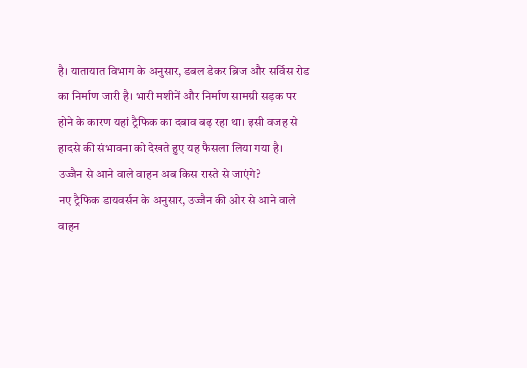है। यातायात विभाग के अनुसार, डबल डेकर ब्रिज और सर्विस रोड का निर्माण जारी है। भारी मशीनें और निर्माण सामग्री सड़क पर होने के कारण यहां ट्रैफिक का दबाव बढ़ रहा था। इसी वजह से हादसे की संभावना को देखते हुए यह फैसला लिया गया है।
उज्जैन से आने वाले वाहन अब किस रास्ते से जाएंगे?
नए ट्रैफिक डायवर्सन के अनुसार, उज्जैन की ओर से आने वाले वाहन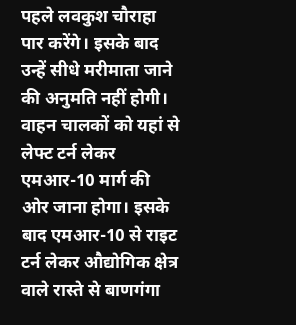पहले लवकुश चौराहा पार करेंगे। इसके बाद उन्हें सीधे मरीमाता जाने की अनुमति नहीं होगी। वाहन चालकों को यहां से लेफ्ट टर्न लेकर एमआर-10 मार्ग की ओर जाना होगा। इसके बाद एमआर-10 से राइट टर्न लेकर औद्योगिक क्षेत्र वाले रास्ते से बाणगंगा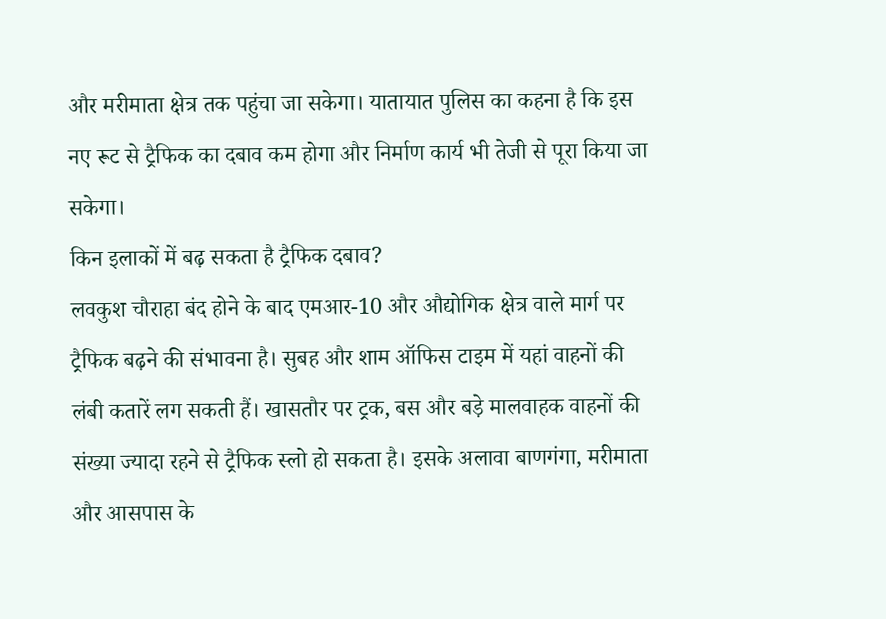और मरीमाता क्षेत्र तक पहुंचा जा सकेगा। यातायात पुलिस का कहना है कि इस नए रूट से ट्रैफिक का दबाव कम होगा और निर्माण कार्य भी तेजी से पूरा किया जा सकेगा।
किन इलाकों में बढ़ सकता है ट्रैफिक दबाव?
लवकुश चौराहा बंद होने के बाद एमआर-10 और औद्योगिक क्षेत्र वाले मार्ग पर ट्रैफिक बढ़ने की संभावना है। सुबह और शाम ऑफिस टाइम में यहां वाहनों की लंबी कतारें लग सकती हैं। खासतौर पर ट्रक, बस और बड़े मालवाहक वाहनों की संख्या ज्यादा रहने से ट्रैफिक स्लो हो सकता है। इसके अलावा बाणगंगा, मरीमाता और आसपास के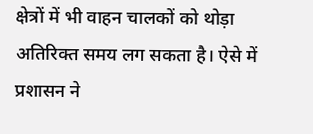क्षेत्रों में भी वाहन चालकों को थोड़ा अतिरिक्त समय लग सकता है। ऐसे में प्रशासन ने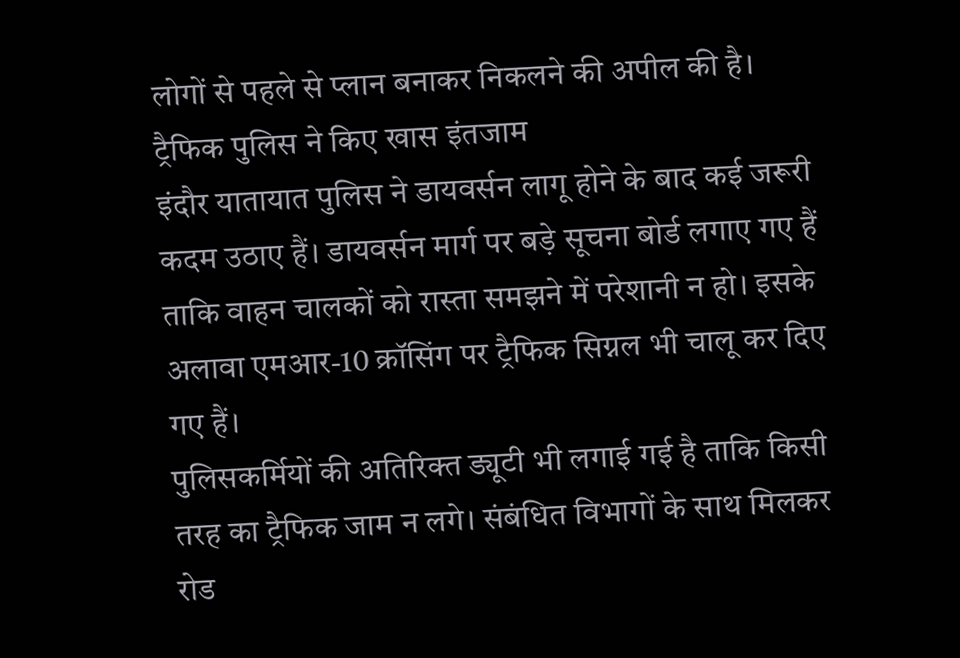लोगों से पहले से प्लान बनाकर निकलने की अपील की है।
ट्रैफिक पुलिस ने किए खास इंतजाम
इंदौर यातायात पुलिस ने डायवर्सन लागू होने के बाद कई जरूरी कदम उठाए हैं। डायवर्सन मार्ग पर बड़े सूचना बोर्ड लगाए गए हैं ताकि वाहन चालकों को रास्ता समझने में परेशानी न हो। इसके अलावा एमआर-10 क्रॉसिंग पर ट्रैफिक सिग्नल भी चालू कर दिए गए हैं।
पुलिसकर्मियों की अतिरिक्त ड्यूटी भी लगाई गई है ताकि किसी तरह का ट्रैफिक जाम न लगे। संबंधित विभागों के साथ मिलकर रोड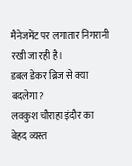मैनेजमेंट पर लगातार निगरानी रखी जा रही है।
डबल डेकर ब्रिज से क्या बदलेगा?
लवकुश चौराहा इंदौर का बेहद व्यस्त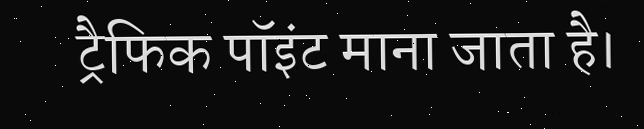ट्रैफिक पॉइंट माना जाता है।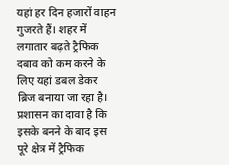यहां हर दिन हजारों वाहन गुजरते हैं। शहर में लगातार बढ़ते ट्रैफिक दबाव को कम करने के लिए यहां डबल डेकर ब्रिज बनाया जा रहा है। प्रशासन का दावा है कि इसके बनने के बाद इस पूरे क्षेत्र में ट्रैफिक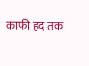काफी हद तक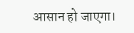आसान हो जाएगा।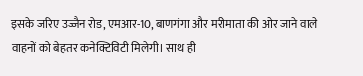इसके जरिए उज्जैन रोड, एमआर-10, बाणगंगा और मरीमाता की ओर जाने वाले वाहनों को बेहतर कनेक्टिविटी मिलेगी। साथ ही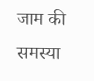जाम की समस्या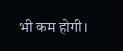भी कम होगी।